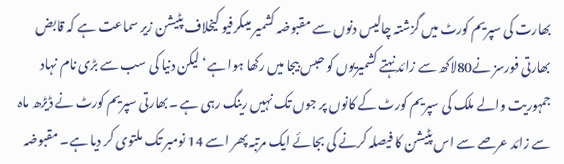بھارت کی سپریم کورٹ میں گزشتہ چالیس دنوں سے مقبوضہ کشمیر میںکرفیو کیخلاف پٹیشن زیر سماعت ہے کہ قابض بھارتی فورسز نے80لاکھ سے زائد نہتے کشمیریوں کو حبس بیجا میں رکھا ہوا ہے‘ لیکن دنیا کی سب سے بڑی نام نہاد جمہوریت والے ملک کی سپریم کورٹ کے کانوں پر جوں تک نہیں رینگ رہی ہے ۔بھارتی سپریم کورٹ نے ڈیڑھ ماہ سے زائد عرصے سے اس پٹیشن کا فیصلہ کرنے کی بجائے ایک مرتبہ پھر اسے 14 نومبر تک ملتوی کر دیا ہے۔ مقبوضہ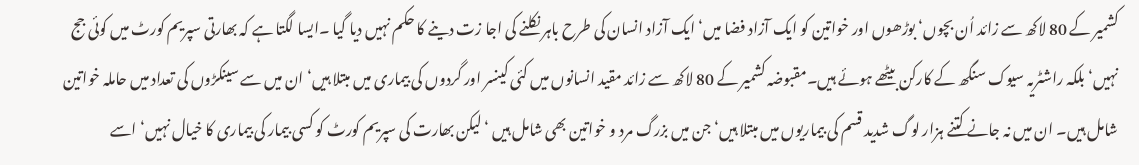کشمیر کے 80 لاکھ سے زائد اُن بچوں‘ بوڑھوں اور خواتین کو ایک آزاد فضا میں‘ ایک آزاد انسان کی طرح باہر نکلنے کی اجا زت دینے کا حکم نہیں دیا گیا ۔ایسا لگتا ہے کہ بھارتی سپریم کورٹ میں کوئی جج نہیں‘ بلکہ راشٹریہ سیوک سنگھ کے کارکن بیٹھے ہوئے ہیں۔مقبوضہ کشمیر کے 80 لاکھ سے زائد مقید انسانوں میں کئی کینسر اور گردوں کی بیماری میں مبتلا ہیں‘ ان میں سے سینکڑوں کی تعداد میں حاملہ خواتین شامل ہیں۔ ان میں نہ جانے کتنے ہزار لوگ شدید قسم کی بیماریوں میں مبتلا ہیں‘ جن میں بزرگ مرد و خواتین بھی شامل ہیں ‘لیکن بھارت کی سپریم کورٹ کو کسی بیمار کی بیماری کا خیال نہیں‘ اسے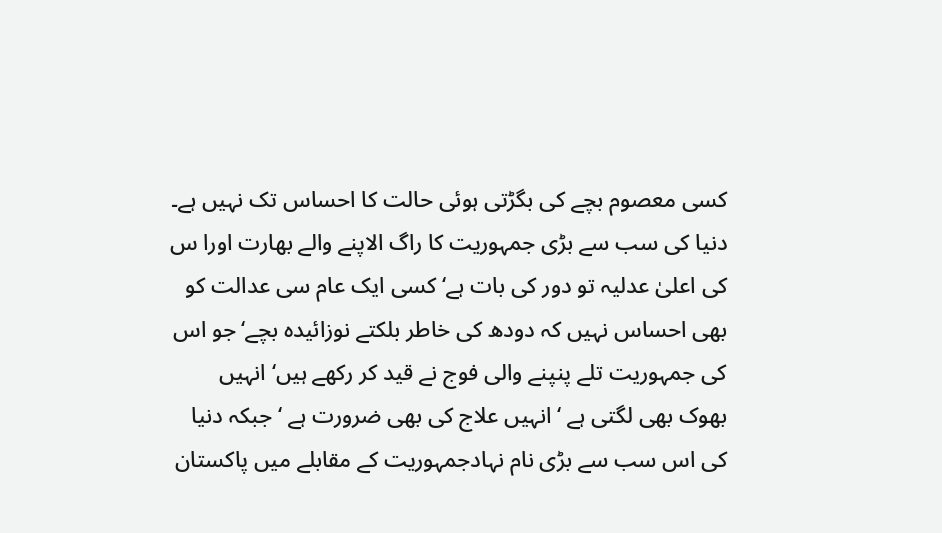کسی معصوم بچے کی بگڑتی ہوئی حالت کا احساس تک نہیں ہے۔
دنیا کی سب سے بڑی جمہوریت کا راگ الاپنے والے بھارت اورا س کی اعلیٰ عدلیہ تو دور کی بات ہے‘ کسی ایک عام سی عدالت کو بھی احساس نہیں کہ دودھ کی خاطر بلکتے نوزائیدہ بچے‘ جو اس کی جمہوریت تلے پنپنے والی فوج نے قید کر رکھے ہیں‘ انہیں بھوک بھی لگتی ہے ‘ انہیں علاج کی بھی ضرورت ہے ‘ جبکہ دنیا کی اس سب سے بڑی نام نہادجمہوریت کے مقابلے میں پاکستان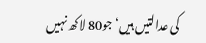کی عدالتیں ہیں‘ جو80 لاکھ نہیں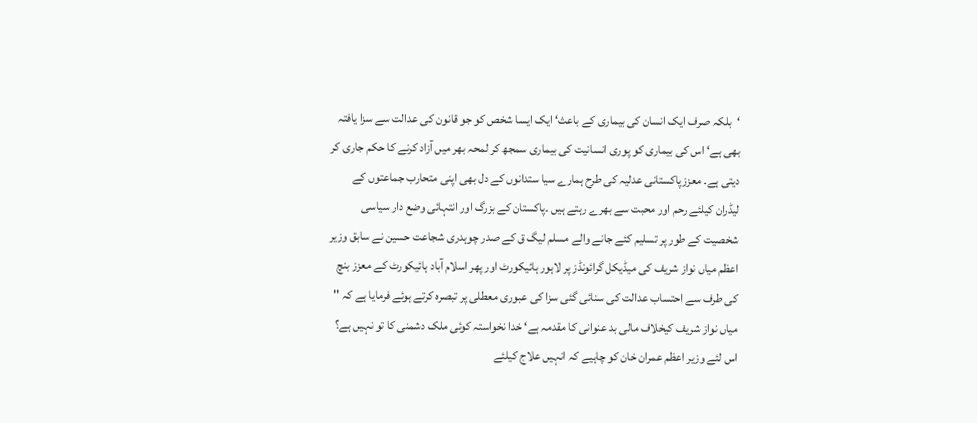‘بلکہ صرف ایک انسان کی بیماری کے باعث‘ ایک ایسا شخص کو جو قانون کی عدالت سے سزا یافتہ بھی ہے‘ اس کی بیماری کو پوری انسانیت کی بیماری سمجھ کر لمحہ بھر میں آزاد کرنے کا حکم جاری کر دیتی ہے۔ معززپاکستانی عدلیہ کی طرح ہمارے سیا ستدانوں کے دل بھی اپنی متحارب جماعتوں کے لیڈران کیلئے رحم اور محبت سے بھرے رہتے ہیں ۔پاکستان کے بزرگ اور انتہائی وضع دار سیاسی شخصیت کے طور پر تسلیم کئے جانے والے مسلم لیگ ق کے صدر چوہدری شجاعت حسین نے سابق وزیر اعظم میاں نواز شریف کی میڈیکل گرائونڈز پر لاہور ہائیکورٹ اور پھر اسلام آباد ہائیکورٹ کے معزز بنچ کی طرف سے احتساب عدالت کی سنائی گئی سزا کی عبوری معطلی پر تبصرہ کرتے ہوئے فرمایا ہے کہ '' میاں نواز شریف کیخلاف مالی بد عنوانی کا مقدمہ ہے‘ خدا نخواستہ کوئی ملک دشمنی کا تو نہیں ہے؟ اس لئے وزیر اعظم عمران خان کو چاہیے کہ انہیں علاج کیلئے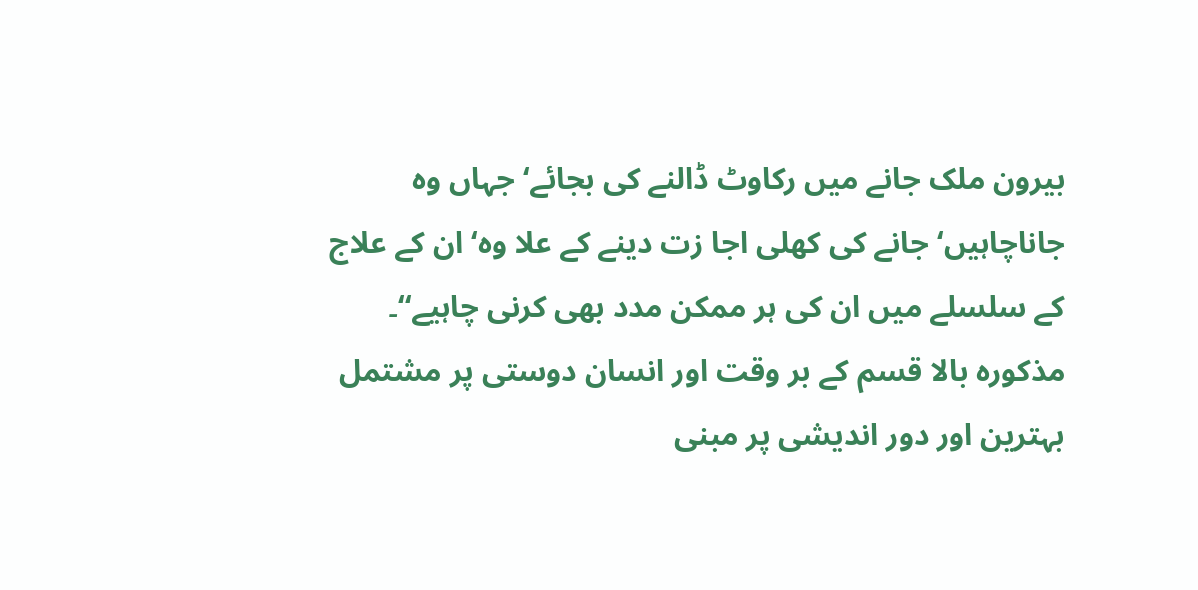بیرون ملک جانے میں رکاوٹ ڈالنے کی بجائے‘ جہاں وہ جاناچاہیں‘ جانے کی کھلی اجا زت دینے کے علا وہ‘ ان کے علاج کے سلسلے میں ان کی ہر ممکن مدد بھی کرنی چاہیے‘‘۔
مذکورہ بالا قسم کے بر وقت اور انسان دوستی پر مشتمل بہترین اور دور اندیشی پر مبنی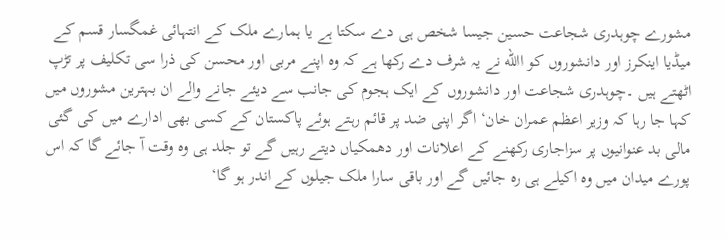مشورے چوہدری شجاعت حسین جیسا شخص ہی دے سکتا ہے یا ہمارے ملک کے انتہائی غمگسار قسم کے میڈیا اینکرز اور دانشوروں کو االله نے یہ شرف دے رکھا ہے کہ وہ اپنے مربی اور محسن کی ذرا سی تکلیف پر تڑپ اٹھتے ہیں ۔چوہدری شجاعت اور دانشوروں کے ایک ہجوم کی جانب سے دیئے جانے والے ان بہترین مشوروں میں کہا جا رہا کہ وزیر اعظم عمران خان‘ اگر اپنی ضد پر قائم رہتے ہوئے پاکستان کے کسی بھی ادارے میں کی گئی مالی بد عنوانیوں پر سزاجاری رکھنے کے اعلانات اور دھمکیاں دیتے رہیں گے تو جلد ہی وہ وقت آ جائے گا کہ اس پورے میدان میں وہ اکیلے ہی رہ جائیں گے اور باقی سارا ملک جیلوں کے اندر ہو گا‘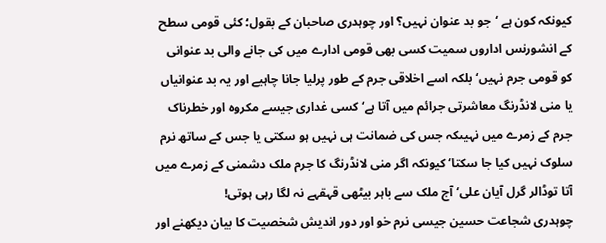کیونکہ کون ہے ‘جو بد عنوان نہیں؟ اور چوہدری صاحبان کے بقول؛ کئی قومی سطح کے انشورنس اداروں سمیت کسی بھی قومی ادارے میں کی جانے والی بد عنوانی کو قومی جرم نہیں‘ بلکہ اسے اخلاقی جرم کے طور پرلیا جانا چاہیے اور یہ بد عنوانیاں یا منی لانڈرنگ معاشرتی جرائم میں آتا ہے‘ کسی غداری جیسے مکروہ اور خطرناک جرم کے زمرے میں نہیںکہ جس کی ضمانت ہی نہیں ہو سکتی یا جس کے ساتھ نرم سلوک نہیں کیا جا سکتا‘ کیونکہ اگر منی لانڈرنگ کا جرم ملک دشمنی کے زمرے میں آتا توڈالر گرل آیان علی‘ آج ملک سے باہر بیٹھی قہقہے نہ لگا رہی ہوتی!
چوہدری شجاعت حسین جیسی نرم خو اور دور اندیش شخصیت کا بیان دیکھنے اور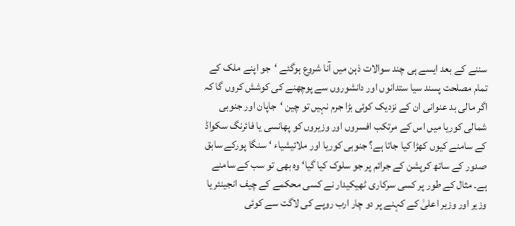سننے کے بعد ایسے ہی چند سوالات ذہن میں آنا شروع ہوگئے ‘جو اپنے ملک کے تمام مصلحت پسند سیا ستدانوں اور دانشوروں سے پوچھنے کی کوشش کروں گا کہ اگر مالی بد عنوانی ان کے نزدیک کوئی بڑا جرم نہیں تو چین ‘جاپان اور جنوبی شمالی کوریا میں اس کے مرتکب افسروں اور وزیروں کو پھانسی یا فائرنگ سکواڈ کے سامنے کیوں کھڑا کیا جاتا ہے؟ جنوبی کوریا اور ملائیشیاء ‘ سنگا پورکے سابق صدور کے ساتھ کرپشن کے جرائم پر جو سلوک کیا گیا‘ وہ بھی تو سب کے سامنے ہے۔ مثال کے طور پر کسی سرکاری ٹھیکیدار نے کسی محکمے کے چیف انجینئر یا وزیر اور وزیر اعلیٰ کے کہنے پر دو چار ارب روپے کی لاگت سے کوئی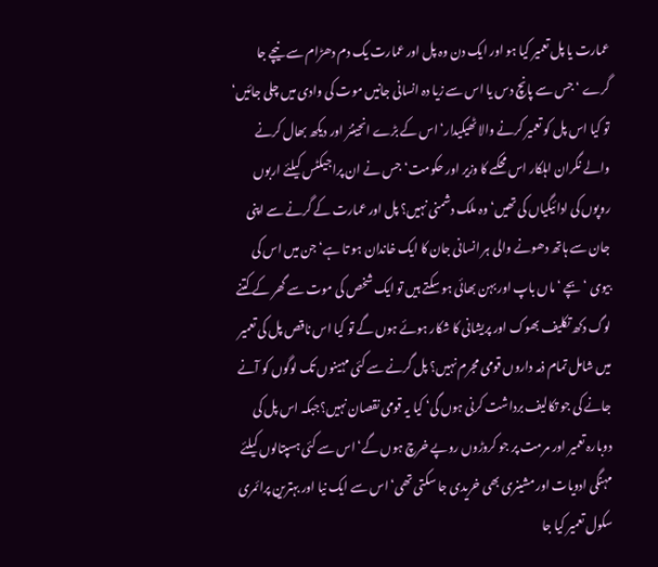عمارت یا پل تعمیر کیا ہو اور ایک دن وہ پل اور عمارت یک دم دھڑام سے نیچے جا گرے ‘جس سے پانچ دس یا اس سے زیا دہ انسانی جانیں موت کی وادی میں چلی جائیں‘ تو کیا اس پل کو تعمیر کرنے والا ٹھیکیدار‘ اس کے بڑے انجینئر اور دیکھ بھال کرنے والے نگران اہلکار اس محکمے کا وزیر اور حکومت‘ جس نے ان پراجیکٹس کیلئے اربوں روپوں کی ادائیگیاں کی تھیں‘ وہ ملک دشمنی نہیں؟ پل اور عمارت کے گرنے سے اپنی جان سے ہاتھ دھونے والی ہر انسانی جان کا ایک خاندان ہو تا ہے‘ جن میں اس کی بیوی ‘بچے ‘ماں باپ اور بہن بھائی ہو سکتے ہیں تو ایک شخص کی موت سے گھر کے کتنے لوگ دکھ تکلیف بھوک اور پریشانی کا شکار ہوئے ہوں گے تو کیا اس ناقص پل کی تعمیر میں شامل تمام ذمہ داروں قومی مجرم نہیں؟ پل گرنے سے کئی مہینوں تک لوگوں کو آنے جانے کی جو تکالیف برداشت کرنی ہوں گی‘ کیا یہ قومی نقصان نہیں؟جبکہ اس پل کی دوبارہ تعمیر اور مرمت پر جو کروڑوں روپے خرچ ہوں گے‘ اس سے کئی ہسپتالوں کیلئے مہنگی ادویات اور مشینری بھی خریدی جا سکتی تھی‘ اس سے ایک نیا اور بہترین پرائمری سکول تعمیر کیا جا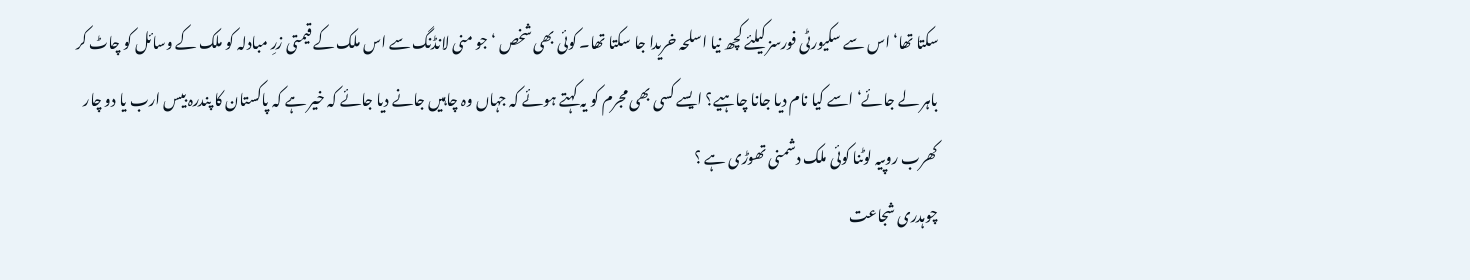سکتا تھا‘ اس سے سکیورٹی فورسز کیلئے کچھ نیا اسلحہ خریدا جا سکتا تھا۔ کوئی بھی شخص ‘جو منی لانڈنگ سے اس ملک کے قیمتی زرِ مبادلہ کو ملک کے وسائل کو چاٹ کر باہر لے جائے‘ اسے کیا نام دیا جانا چاہیے؟ ایسے کسی بھی مجرم کو یہ کہتے ہوئے کہ جہاں وہ چاہیں جانے دیا جائے کہ خیر ہے کہ پاکستان کا پندرہ بیس ارب یا دو چار کھرب روپیہ لوٹنا کوئی ملک دشمنی تھوڑی ہے ؟
چوہدری شجاعت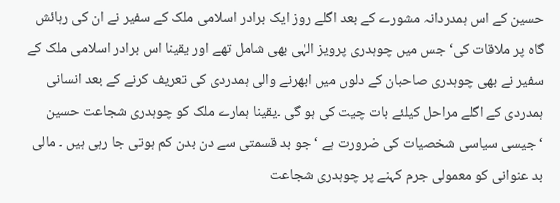حسین کے اس ہمدردانہ مشورے کے بعد اگلے روز ایک برادر اسلامی ملک کے سفیر نے ان کی رہائش گاہ پر ملاقات کی‘ جس میں چوہدری پرویز الہٰی بھی شامل تھے اور یقینا اس برادر اسلامی ملک کے سفیر نے بھی چوہدری صاحبان کے دلوں میں ابھرنے والی ہمدردی کی تعریف کرنے کے بعد انسانی ہمدردی کے اگلے مراحل کیلئے بات چیت کی ہو گی ۔یقینا ہمارے ملک کو چوہدری شجاعت حسین ‘جیسی سیاسی شخصیات کی ضرورت ہے ‘جو بد قسمتی سے دن بدن کم ہوتی جا رہی ہیں ۔ مالی بد عنوانی کو معمولی جرم کہنے پر چوہدری شجاعت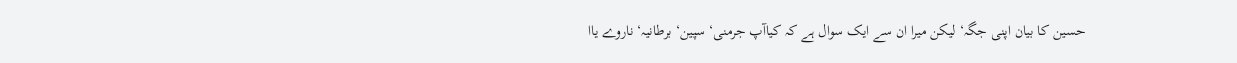حسین کا بیان اپنی جگہ‘ لیکن میرا ان سے ایک سوال ہے کہ کیاآپ جرمنی‘ سپین‘ برطانیہ‘ ناروے یاا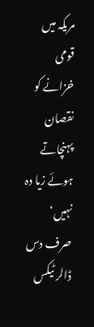مریکہ میں قومی خزانے کو نقصان پہنچاتے ہوئے زیا دہ نہیں‘ صرف دس ڈالر ٹیکس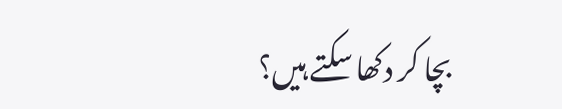بچا کر دکھا سکتے ہیں؟